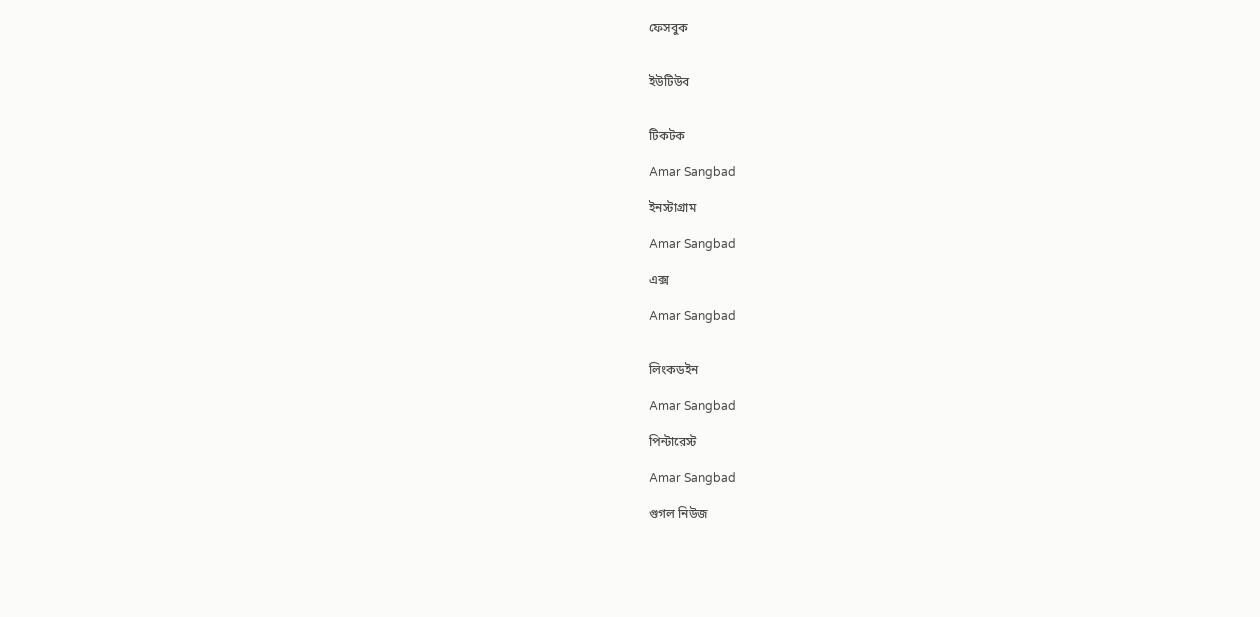ফেসবুক


ইউটিউব


টিকটক

Amar Sangbad

ইনস্টাগ্রাম

Amar Sangbad

এক্স

Amar Sangbad


লিংকডইন

Amar Sangbad

পিন্টারেস্ট

Amar Sangbad

গুগল নিউজ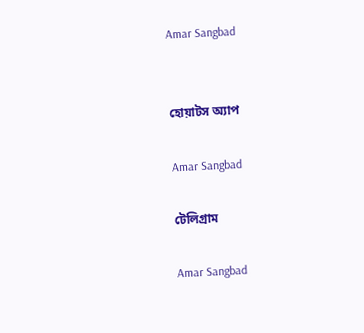Amar Sangbad


হোয়াটস অ্যাপ

Amar Sangbad

টেলিগ্রাম

Amar Sangbad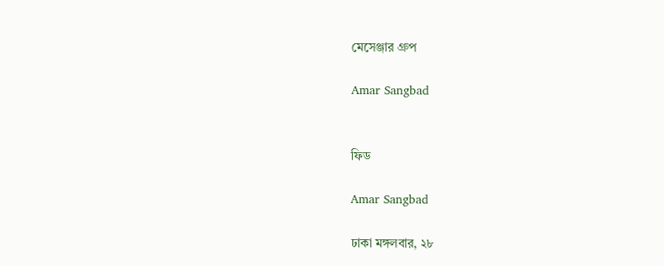মেসেঞ্জার গ্রুপ

Amar Sangbad


ফিড

Amar Sangbad

ঢাকা মঙ্গলবার, ২৮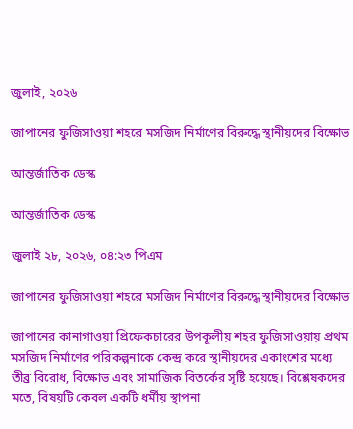জুলাই, ২০২৬

জাপানের ফুজিসাওয়া শহরে মসজিদ নির্মাণের বিরুদ্ধে স্থানীয়দের বিক্ষোভ

আন্তর্জাতিক ডেস্ক

আন্তর্জাতিক ডেস্ক

জুলাই ২৮, ২০২৬, ০৪:২৩ পিএম

জাপানের ফুজিসাওয়া শহরে মসজিদ নির্মাণের বিরুদ্ধে স্থানীয়দের বিক্ষোভ

জাপানের কানাগাওয়া প্রিফেকচারের উপকূলীয় শহর ফুজিসাওয়ায় প্রথম মসজিদ নির্মাণের পরিকল্পনাকে কেন্দ্র করে স্থানীয়দের একাংশের মধ্যে তীব্র বিরোধ, বিক্ষোভ এবং সামাজিক বিতর্কের সৃষ্টি হয়েছে। বিশ্লেষকদের মতে, বিষয়টি কেবল একটি ধর্মীয় স্থাপনা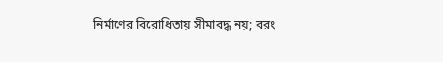নির্মাণের বিরোধিতায় সীমাবদ্ধ নয়; বরং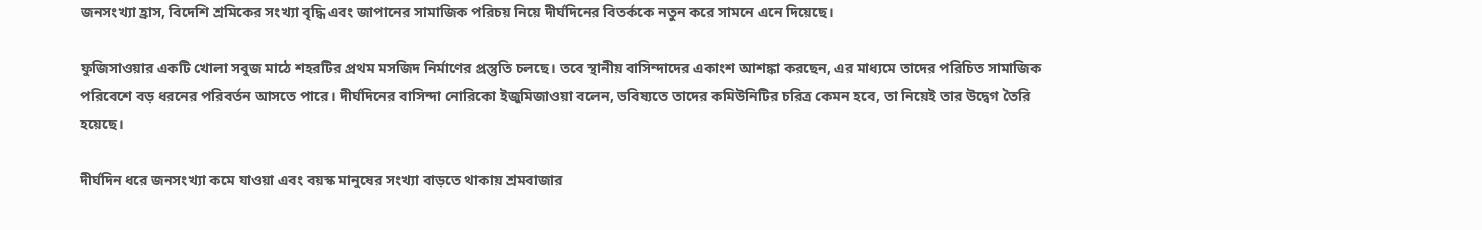জনসংখ্যা হ্রাস, বিদেশি শ্রমিকের সংখ্যা বৃদ্ধি এবং জাপানের সামাজিক পরিচয় নিয়ে দীর্ঘদিনের বিতর্ককে নতুন করে সামনে এনে দিয়েছে।

ফুজিসাওয়ার একটি খোলা সবুজ মাঠে শহরটির প্রথম মসজিদ নির্মাণের প্রস্তুতি চলছে। তবে স্থানীয় বাসিন্দাদের একাংশ আশঙ্কা করছেন, এর মাধ্যমে তাদের পরিচিত সামাজিক পরিবেশে বড় ধরনের পরিবর্তন আসতে পারে। দীর্ঘদিনের বাসিন্দা নোরিকো ইজুমিজাওয়া বলেন, ভবিষ্যতে তাদের কমিউনিটির চরিত্র কেমন হবে, তা নিয়েই তার উদ্বেগ তৈরি হয়েছে।

দীর্ঘদিন ধরে জনসংখ্যা কমে যাওয়া এবং বয়স্ক মানুষের সংখ্যা বাড়তে থাকায় শ্রমবাজার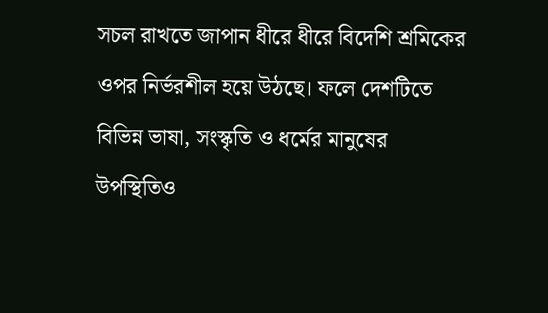সচল রাখতে জাপান ধীরে ধীরে বিদেশি শ্রমিকের ওপর নির্ভরশীল হয়ে উঠছে। ফলে দেশটিতে বিভিন্ন ভাষা, সংস্কৃতি ও ধর্মের মানুষের উপস্থিতিও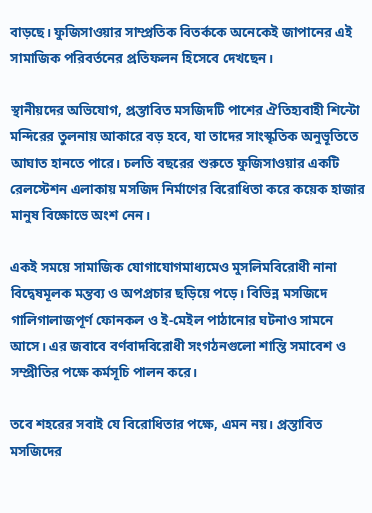বাড়ছে। ফুজিসাওয়ার সাম্প্রতিক বিতর্ককে অনেকেই জাপানের এই সামাজিক পরিবর্তনের প্রতিফলন হিসেবে দেখছেন।

স্থানীয়দের অভিযোগ, প্রস্তাবিত মসজিদটি পাশের ঐতিহ্যবাহী শিন্টো মন্দিরের তুলনায় আকারে বড় হবে, যা তাদের সাংস্কৃতিক অনুভূতিতে আঘাত হানতে পারে। চলতি বছরের শুরুতে ফুজিসাওয়ার একটি রেলস্টেশন এলাকায় মসজিদ নির্মাণের বিরোধিতা করে কয়েক হাজার মানুষ বিক্ষোভে অংশ নেন।

একই সময়ে সামাজিক যোগাযোগমাধ্যমেও মুসলিমবিরোধী নানা বিদ্বেষমূলক মন্তব্য ও অপপ্রচার ছড়িয়ে পড়ে। বিভিন্ন মসজিদে গালিগালাজপূর্ণ ফোনকল ও ই-মেইল পাঠানোর ঘটনাও সামনে আসে। এর জবাবে বর্ণবাদবিরোধী সংগঠনগুলো শান্তি সমাবেশ ও সম্প্রীতির পক্ষে কর্মসূচি পালন করে।

তবে শহরের সবাই যে বিরোধিতার পক্ষে, এমন নয়। প্রস্তাবিত মসজিদের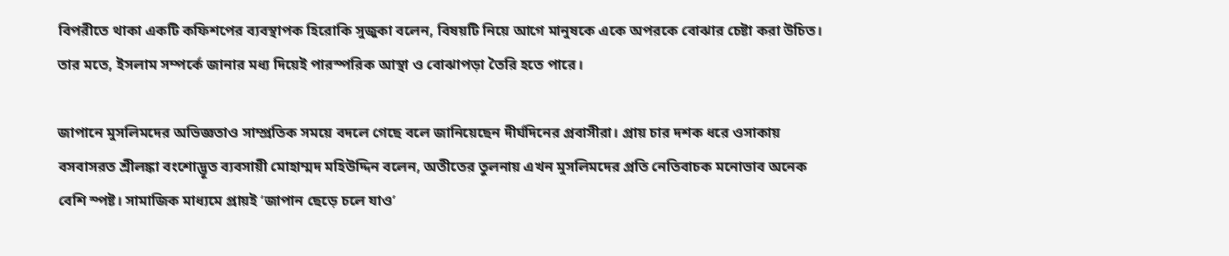বিপরীতে থাকা একটি কফিশপের ব্যবস্থাপক হিরোকি সুজুকা বলেন, বিষয়টি নিয়ে আগে মানুষকে একে অপরকে বোঝার চেষ্টা করা উচিত। তার মতে, ইসলাম সম্পর্কে জানার মধ্য দিয়েই পারস্পরিক আস্থা ও বোঝাপড়া তৈরি হতে পারে।

জাপানে মুসলিমদের অভিজ্ঞতাও সাম্প্রতিক সময়ে বদলে গেছে বলে জানিয়েছেন দীর্ঘদিনের প্রবাসীরা। প্রায় চার দশক ধরে ওসাকায় বসবাসরত শ্রীলঙ্কা বংশোদ্ভূত ব্যবসায়ী মোহাম্মদ মহিউদ্দিন বলেন, অতীতের তুলনায় এখন মুসলিমদের প্রতি নেতিবাচক মনোভাব অনেক বেশি স্পষ্ট। সামাজিক মাধ্যমে প্রায়ই ‘জাপান ছেড়ে চলে যাও’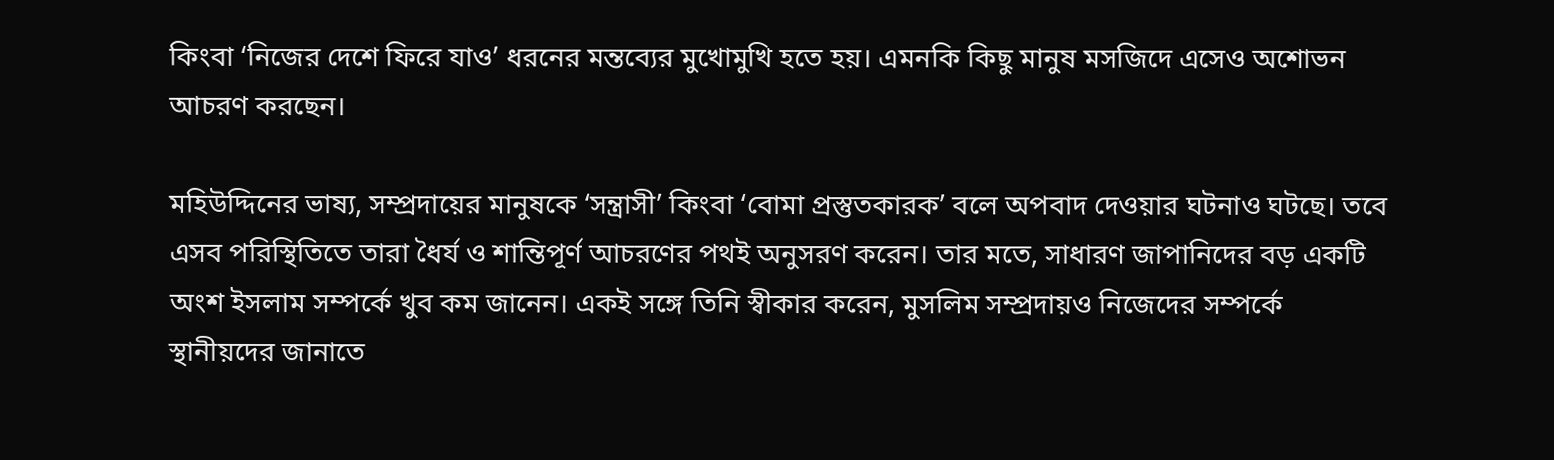কিংবা ‘নিজের দেশে ফিরে যাও’ ধরনের মন্তব্যের মুখোমুখি হতে হয়। এমনকি কিছু মানুষ মসজিদে এসেও অশোভন আচরণ করছেন।

মহিউদ্দিনের ভাষ্য, সম্প্রদায়ের মানুষকে ‘সন্ত্রাসী’ কিংবা ‘বোমা প্রস্তুতকারক’ বলে অপবাদ দেওয়ার ঘটনাও ঘটছে। তবে এসব পরিস্থিতিতে তারা ধৈর্য ও শান্তিপূর্ণ আচরণের পথই অনুসরণ করেন। তার মতে, সাধারণ জাপানিদের বড় একটি অংশ ইসলাম সম্পর্কে খুব কম জানেন। একই সঙ্গে তিনি স্বীকার করেন, মুসলিম সম্প্রদায়ও নিজেদের সম্পর্কে স্থানীয়দের জানাতে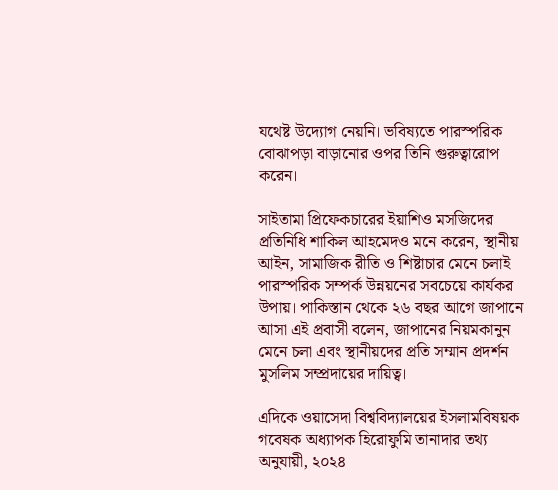যথেষ্ট উদ্যোগ নেয়নি। ভবিষ্যতে পারস্পরিক বোঝাপড়া বাড়ানোর ওপর তিনি গুরুত্বারোপ করেন।

সাইতামা প্রিফেকচারের ইয়াশিও মসজিদের প্রতিনিধি শাকিল আহমেদও মনে করেন, স্থানীয় আইন, সামাজিক রীতি ও শিষ্টাচার মেনে চলাই পারস্পরিক সম্পর্ক উন্নয়নের সবচেয়ে কার্যকর উপায়। পাকিস্তান থেকে ২৬ বছর আগে জাপানে আসা এই প্রবাসী বলেন, জাপানের নিয়মকানুন মেনে চলা এবং স্থানীয়দের প্রতি সম্মান প্রদর্শন মুসলিম সম্প্রদায়ের দায়িত্ব।

এদিকে ওয়াসেদা বিশ্ববিদ্যালয়ের ইসলামবিষয়ক গবেষক অধ্যাপক হিরোফুমি তানাদার তথ্য অনুযায়ী, ২০২৪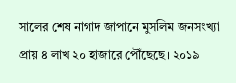সালের শেষ নাগাদ জাপানে মুসলিম জনসংখ্যা প্রায় ৪ লাখ ২০ হাজারে পৌঁছেছে। ২০১৯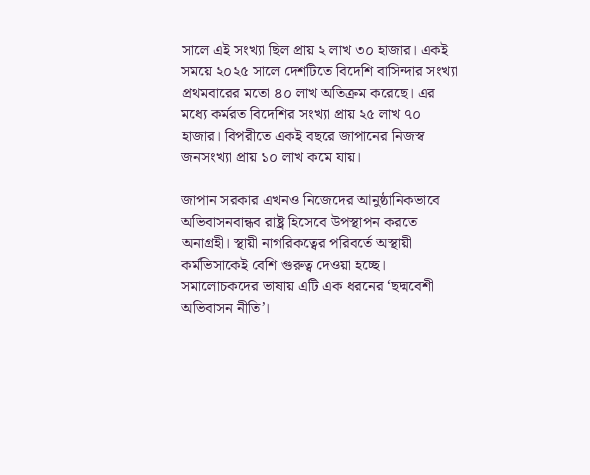সালে এই সংখ্যা ছিল প্রায় ২ লাখ ৩০ হাজার। একই সময়ে ২০২৫ সালে দেশটিতে বিদেশি বাসিন্দার সংখ্যা প্রথমবারের মতো ৪০ লাখ অতিক্রম করেছে। এর মধ্যে কর্মরত বিদেশির সংখ্যা প্রায় ২৫ লাখ ৭০ হাজার। বিপরীতে একই বছরে জাপানের নিজস্ব জনসংখ্যা প্রায় ১০ লাখ কমে যায়।

জাপান সরকার এখনও নিজেদের আনুষ্ঠানিকভাবে অভিবাসনবান্ধব রাষ্ট্র হিসেবে উপস্থাপন করতে অনাগ্রহী। স্থায়ী নাগরিকত্বের পরিবর্তে অস্থায়ী কর্মভিসাকেই বেশি গুরুত্ব দেওয়া হচ্ছে। সমালোচকদের ভাষায় এটি এক ধরনের ‘ছদ্মবেশী অভিবাসন নীতি’।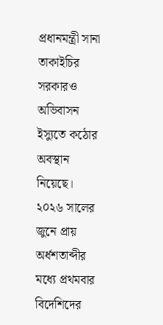প্রধানমন্ত্রী সানা তাকাইচির সরকারও অভিবাসন ইস্যুতে কঠোর অবস্থান নিয়েছে। ২০২৬ সালের জুনে প্রায় অর্ধশতাব্দীর মধ্যে প্রথমবার বিদেশিদের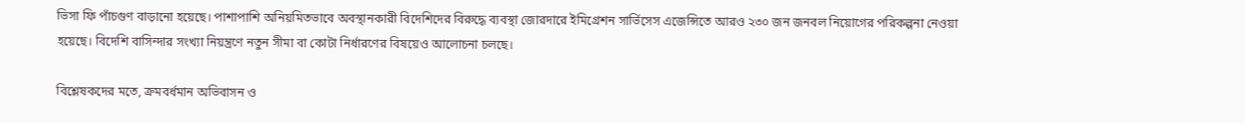ভিসা ফি পাঁচগুণ বাড়ানো হয়েছে। পাশাপাশি অনিয়মিতভাবে অবস্থানকারী বিদেশিদের বিরুদ্ধে ব্যবস্থা জোরদারে ইমিগ্রেশন সার্ভিসেস এজেন্সিতে আরও ২৩০ জন জনবল নিয়োগের পরিকল্পনা নেওয়া হয়েছে। বিদেশি বাসিন্দার সংখ্যা নিয়ন্ত্রণে নতুন সীমা বা কোটা নির্ধারণের বিষয়েও আলোচনা চলছে।

বিশ্লেষকদের মতে, ক্রমবর্ধমান অভিবাসন ও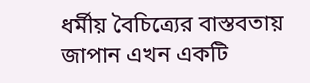ধর্মীয় বৈচিত্র্যের বাস্তবতায় জাপান এখন একটি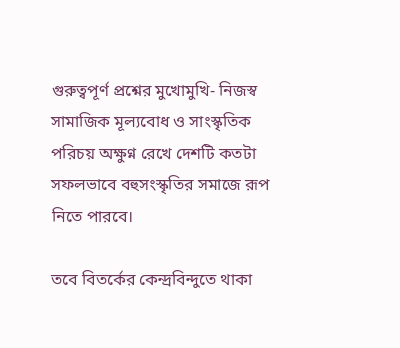গুরুত্বপূর্ণ প্রশ্নের মুখোমুখি- নিজস্ব সামাজিক মূল্যবোধ ও সাংস্কৃতিক পরিচয় অক্ষুণ্ন রেখে দেশটি কতটা সফলভাবে বহুসংস্কৃতির সমাজে রূপ নিতে পারবে।

তবে বিতর্কের কেন্দ্রবিন্দুতে থাকা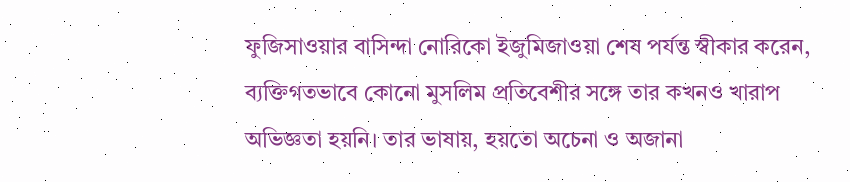ফুজিসাওয়ার বাসিন্দা নোরিকো ইজুমিজাওয়া শেষ পর্যন্ত স্বীকার করেন, ব্যক্তিগতভাবে কোনো মুসলিম প্রতিবেশীর সঙ্গে তার কখনও খারাপ অভিজ্ঞতা হয়নি। তার ভাষায়, হয়তো অচেনা ও অজানা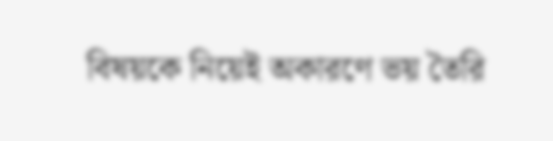বিষয়কে নিয়েই অকারণে ভয় তৈরি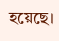হয়েছে।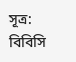সূত্র: বিবিসি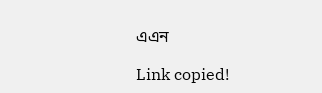এএন

Link copied!